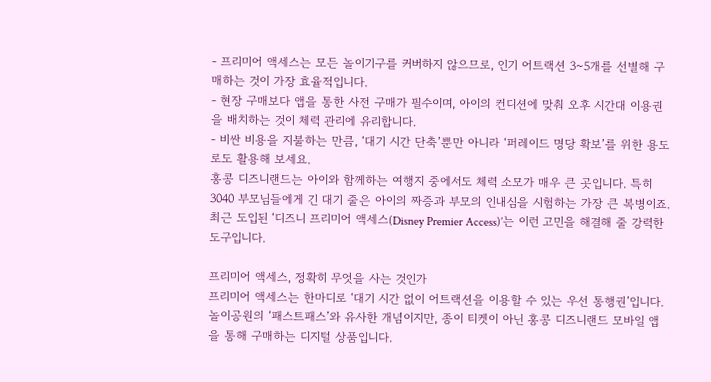- 프리미어 액세스는 모든 놀이기구를 커버하지 않으므로, 인기 어트랙션 3~5개를 선별해 구매하는 것이 가장 효율적입니다.
- 현장 구매보다 앱을 통한 사전 구매가 필수이며, 아이의 컨디션에 맞춰 오후 시간대 이용권을 배치하는 것이 체력 관리에 유리합니다.
- 비싼 비용을 지불하는 만큼, ‘대기 시간 단축’뿐만 아니라 ‘퍼레이드 명당 확보’를 위한 용도로도 활용해 보세요.
홍콩 디즈니랜드는 아이와 함께하는 여행지 중에서도 체력 소모가 매우 큰 곳입니다. 특히 3040 부모님들에게 긴 대기 줄은 아이의 짜증과 부모의 인내심을 시험하는 가장 큰 복병이죠. 최근 도입된 ‘디즈니 프리미어 액세스(Disney Premier Access)’는 이런 고민을 해결해 줄 강력한 도구입니다.

프리미어 액세스, 정확히 무엇을 사는 것인가
프리미어 액세스는 한마디로 ‘대기 시간 없이 어트랙션을 이용할 수 있는 우선 통행권’입니다. 놀이공원의 ‘패스트패스’와 유사한 개념이지만, 종이 티켓이 아닌 홍콩 디즈니랜드 모바일 앱을 통해 구매하는 디지털 상품입니다.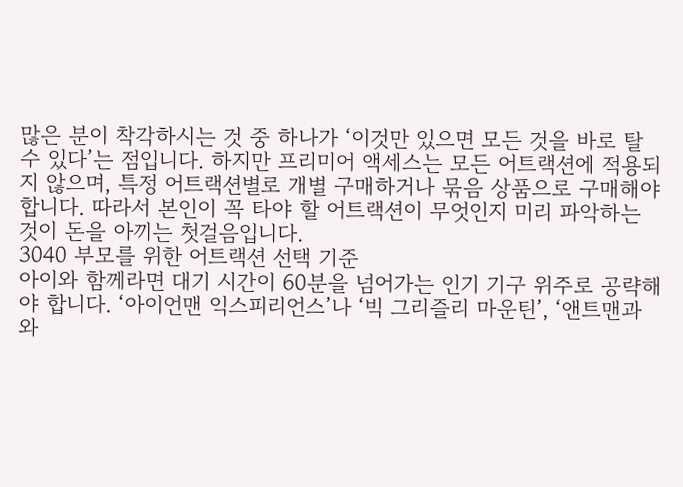많은 분이 착각하시는 것 중 하나가 ‘이것만 있으면 모든 것을 바로 탈 수 있다’는 점입니다. 하지만 프리미어 액세스는 모든 어트랙션에 적용되지 않으며, 특정 어트랙션별로 개별 구매하거나 묶음 상품으로 구매해야 합니다. 따라서 본인이 꼭 타야 할 어트랙션이 무엇인지 미리 파악하는 것이 돈을 아끼는 첫걸음입니다.
3040 부모를 위한 어트랙션 선택 기준
아이와 함께라면 대기 시간이 60분을 넘어가는 인기 기구 위주로 공략해야 합니다. ‘아이언맨 익스피리언스’나 ‘빅 그리즐리 마운틴’, ‘앤트맨과 와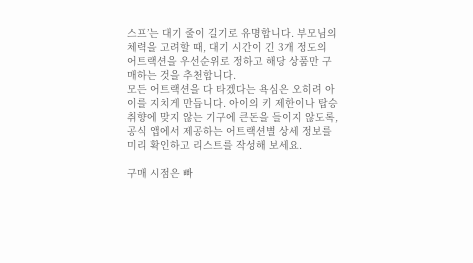스프’는 대기 줄이 길기로 유명합니다. 부모님의 체력을 고려할 때, 대기 시간이 긴 3개 정도의 어트랙션을 우선순위로 정하고 해당 상품만 구매하는 것을 추천합니다.
모든 어트랙션을 다 타겠다는 욕심은 오히려 아이를 지치게 만듭니다. 아이의 키 제한이나 탑승 취향에 맞지 않는 기구에 큰돈을 들이지 않도록, 공식 앱에서 제공하는 어트랙션별 상세 정보를 미리 확인하고 리스트를 작성해 보세요.

구매 시점은 빠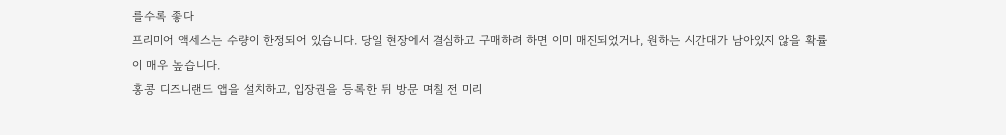를수록 좋다
프리미어 액세스는 수량이 한정되어 있습니다. 당일 현장에서 결심하고 구매하려 하면 이미 매진되었거나, 원하는 시간대가 남아있지 않을 확률이 매우 높습니다.
홍콩 디즈니랜드 앱을 설치하고, 입장권을 등록한 뒤 방문 며칠 전 미리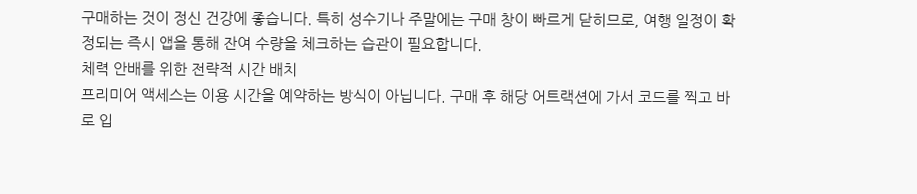구매하는 것이 정신 건강에 좋습니다. 특히 성수기나 주말에는 구매 창이 빠르게 닫히므로, 여행 일정이 확정되는 즉시 앱을 통해 잔여 수량을 체크하는 습관이 필요합니다.
체력 안배를 위한 전략적 시간 배치
프리미어 액세스는 이용 시간을 예약하는 방식이 아닙니다. 구매 후 해당 어트랙션에 가서 코드를 찍고 바로 입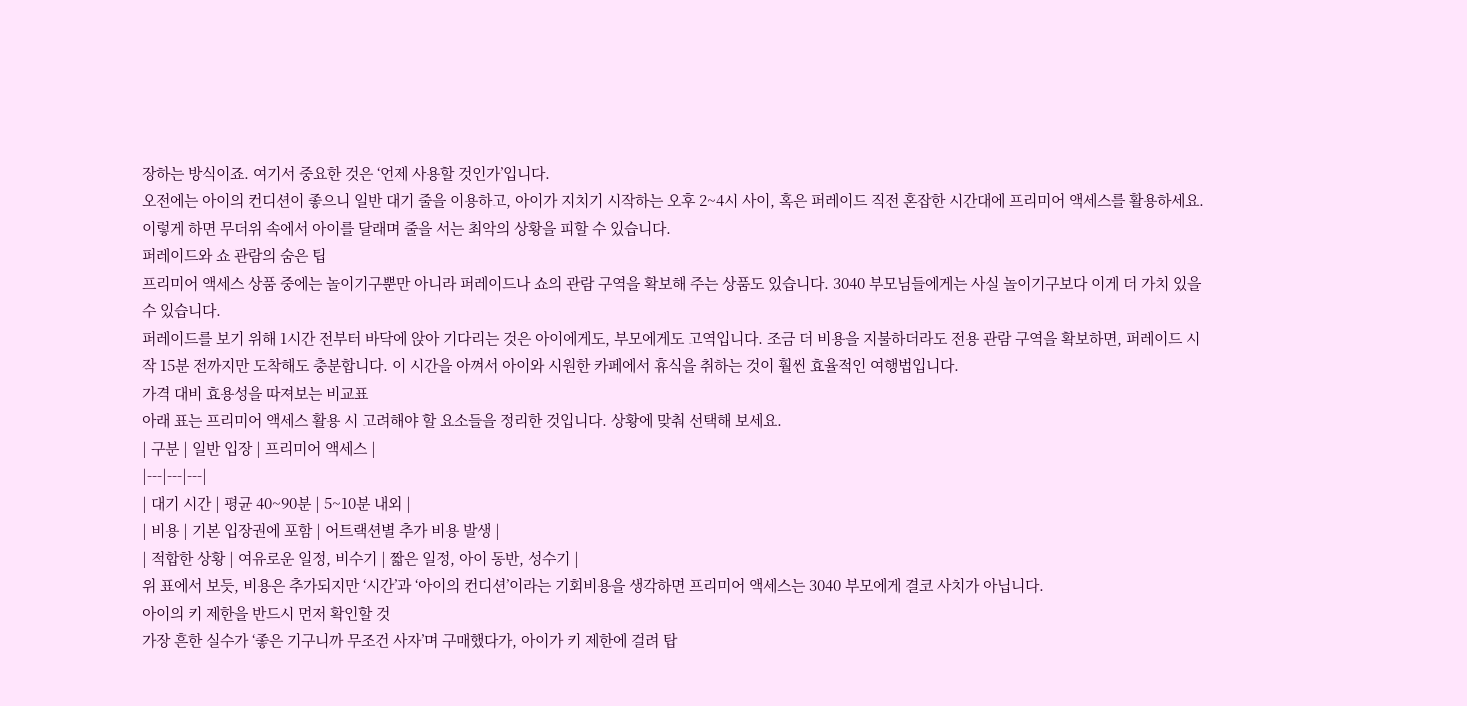장하는 방식이죠. 여기서 중요한 것은 ‘언제 사용할 것인가’입니다.
오전에는 아이의 컨디션이 좋으니 일반 대기 줄을 이용하고, 아이가 지치기 시작하는 오후 2~4시 사이, 혹은 퍼레이드 직전 혼잡한 시간대에 프리미어 액세스를 활용하세요. 이렇게 하면 무더위 속에서 아이를 달래며 줄을 서는 최악의 상황을 피할 수 있습니다.
퍼레이드와 쇼 관람의 숨은 팁
프리미어 액세스 상품 중에는 놀이기구뿐만 아니라 퍼레이드나 쇼의 관람 구역을 확보해 주는 상품도 있습니다. 3040 부모님들에게는 사실 놀이기구보다 이게 더 가치 있을 수 있습니다.
퍼레이드를 보기 위해 1시간 전부터 바닥에 앉아 기다리는 것은 아이에게도, 부모에게도 고역입니다. 조금 더 비용을 지불하더라도 전용 관람 구역을 확보하면, 퍼레이드 시작 15분 전까지만 도착해도 충분합니다. 이 시간을 아껴서 아이와 시원한 카페에서 휴식을 취하는 것이 훨씬 효율적인 여행법입니다.
가격 대비 효용성을 따져보는 비교표
아래 표는 프리미어 액세스 활용 시 고려해야 할 요소들을 정리한 것입니다. 상황에 맞춰 선택해 보세요.
| 구분 | 일반 입장 | 프리미어 액세스 |
|---|---|---|
| 대기 시간 | 평균 40~90분 | 5~10분 내외 |
| 비용 | 기본 입장권에 포함 | 어트랙션별 추가 비용 발생 |
| 적합한 상황 | 여유로운 일정, 비수기 | 짧은 일정, 아이 동반, 성수기 |
위 표에서 보듯, 비용은 추가되지만 ‘시간’과 ‘아이의 컨디션’이라는 기회비용을 생각하면 프리미어 액세스는 3040 부모에게 결코 사치가 아닙니다.
아이의 키 제한을 반드시 먼저 확인할 것
가장 흔한 실수가 ‘좋은 기구니까 무조건 사자’며 구매했다가, 아이가 키 제한에 걸려 탑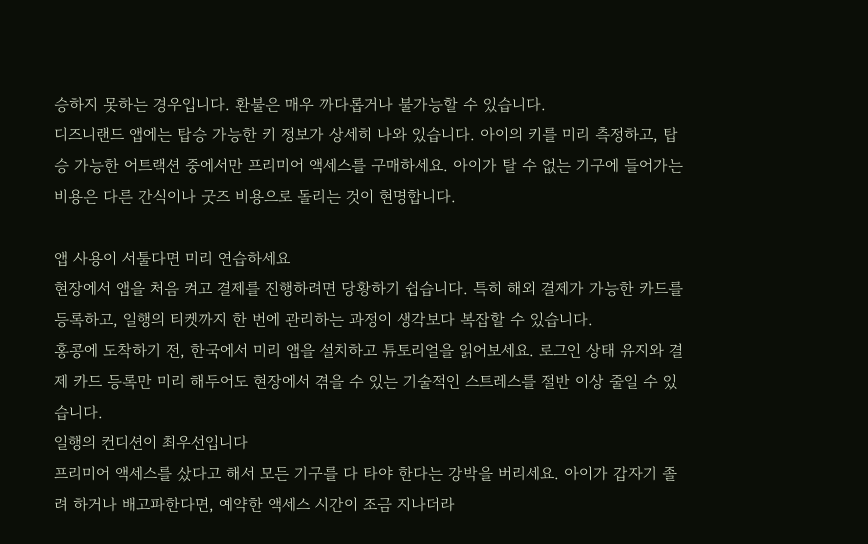승하지 못하는 경우입니다. 환불은 매우 까다롭거나 불가능할 수 있습니다.
디즈니랜드 앱에는 탑승 가능한 키 정보가 상세히 나와 있습니다. 아이의 키를 미리 측정하고, 탑승 가능한 어트랙션 중에서만 프리미어 액세스를 구매하세요. 아이가 탈 수 없는 기구에 들어가는 비용은 다른 간식이나 굿즈 비용으로 돌리는 것이 현명합니다.

앱 사용이 서툴다면 미리 연습하세요
현장에서 앱을 처음 켜고 결제를 진행하려면 당황하기 쉽습니다. 특히 해외 결제가 가능한 카드를 등록하고, 일행의 티켓까지 한 번에 관리하는 과정이 생각보다 복잡할 수 있습니다.
홍콩에 도착하기 전, 한국에서 미리 앱을 설치하고 튜토리얼을 읽어보세요. 로그인 상태 유지와 결제 카드 등록만 미리 해두어도 현장에서 겪을 수 있는 기술적인 스트레스를 절반 이상 줄일 수 있습니다.
일행의 컨디션이 최우선입니다
프리미어 액세스를 샀다고 해서 모든 기구를 다 타야 한다는 강박을 버리세요. 아이가 갑자기 졸려 하거나 배고파한다면, 예약한 액세스 시간이 조금 지나더라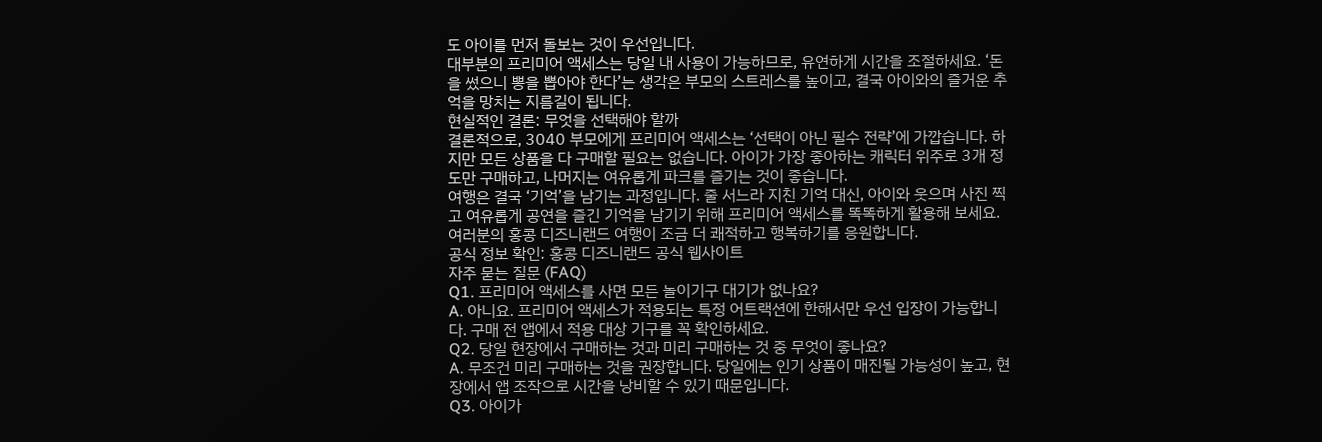도 아이를 먼저 돌보는 것이 우선입니다.
대부분의 프리미어 액세스는 당일 내 사용이 가능하므로, 유연하게 시간을 조절하세요. ‘돈을 썼으니 뽕을 뽑아야 한다’는 생각은 부모의 스트레스를 높이고, 결국 아이와의 즐거운 추억을 망치는 지름길이 됩니다.
현실적인 결론: 무엇을 선택해야 할까
결론적으로, 3040 부모에게 프리미어 액세스는 ‘선택이 아닌 필수 전략’에 가깝습니다. 하지만 모든 상품을 다 구매할 필요는 없습니다. 아이가 가장 좋아하는 캐릭터 위주로 3개 정도만 구매하고, 나머지는 여유롭게 파크를 즐기는 것이 좋습니다.
여행은 결국 ‘기억’을 남기는 과정입니다. 줄 서느라 지친 기억 대신, 아이와 웃으며 사진 찍고 여유롭게 공연을 즐긴 기억을 남기기 위해 프리미어 액세스를 똑똑하게 활용해 보세요. 여러분의 홍콩 디즈니랜드 여행이 조금 더 쾌적하고 행복하기를 응원합니다.
공식 정보 확인: 홍콩 디즈니랜드 공식 웹사이트
자주 묻는 질문 (FAQ)
Q1. 프리미어 액세스를 사면 모든 놀이기구 대기가 없나요?
A. 아니요. 프리미어 액세스가 적용되는 특정 어트랙션에 한해서만 우선 입장이 가능합니다. 구매 전 앱에서 적용 대상 기구를 꼭 확인하세요.
Q2. 당일 현장에서 구매하는 것과 미리 구매하는 것 중 무엇이 좋나요?
A. 무조건 미리 구매하는 것을 권장합니다. 당일에는 인기 상품이 매진될 가능성이 높고, 현장에서 앱 조작으로 시간을 낭비할 수 있기 때문입니다.
Q3. 아이가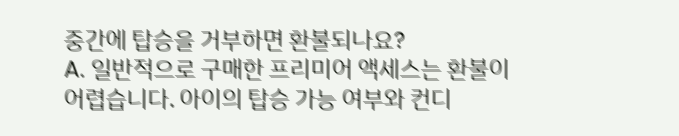중간에 탑승을 거부하면 환불되나요?
A. 일반적으로 구매한 프리미어 액세스는 환불이 어렵습니다. 아이의 탑승 가능 여부와 컨디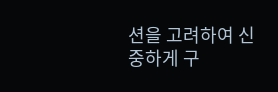션을 고려하여 신중하게 구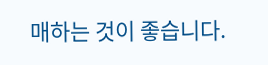매하는 것이 좋습니다.